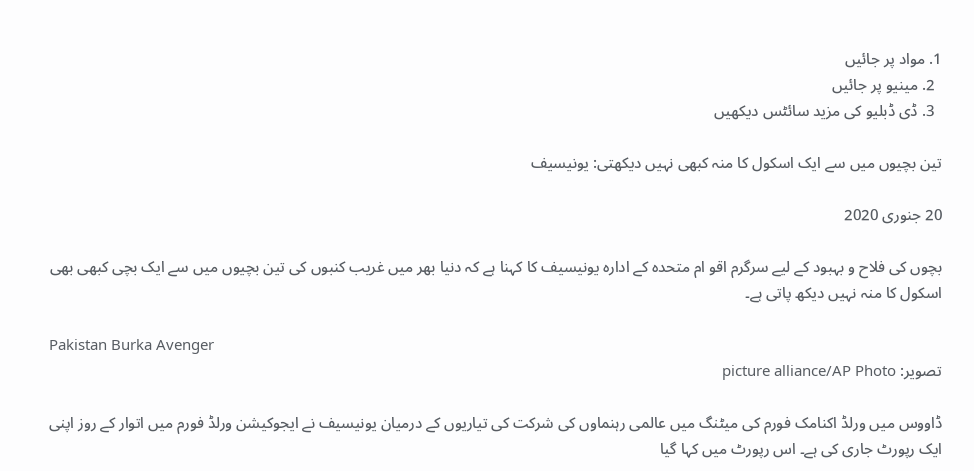1. مواد پر جائیں
  2. مینیو پر جائیں
  3. ڈی ڈبلیو کی مزید سائٹس دیکھیں

تین بچیوں میں سے ایک اسکول کا منہ کبھی نہیں دیکھتی: یونیسیف

20 جنوری 2020

بچوں کی فلاح و بہبود کے لیے سرگرم اقو ام متحدہ کے ادارہ یونیسیف کا کہنا ہے کہ دنیا بھر میں غریب کنبوں کی تین بچیوں میں سے ایک بچی کبھی بھی اسکول کا منہ نہیں دیکھ پاتی ہے۔

Pakistan Burka Avenger
تصویر: picture alliance/AP Photo

ڈاووس میں ورلڈ اکنامک فورم کی میٹنگ میں عالمی رہنماوں کی شرکت کی تیاریوں کے درمیان یونیسیف نے ایجوکیشن ورلڈ فورم میں اتوار کے روز اپنی ایک رپورٹ جاری کی ہے۔ اس رپورٹ میں کہا گیا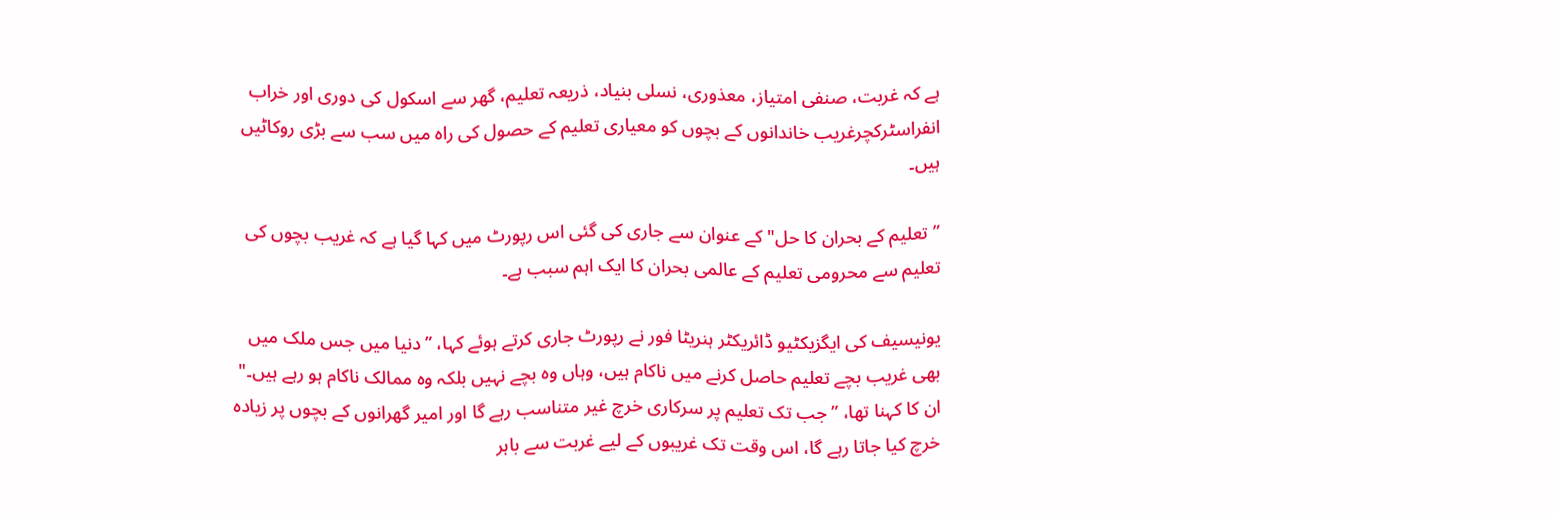ہے کہ غربت، صنفی امتیاز، معذوری، نسلی بنیاد، ذریعہ تعلیم، گھر سے اسکول کی دوری اور خراب انفراسٹرکچرغریب خاندانوں کے بچوں کو معیاری تعلیم کے حصول کی راہ میں سب سے بڑی روکاٹیں ہیں۔

”تعلیم کے بحران کا حل" کے عنوان سے جاری کی گئی اس رپورٹ میں کہا گیا ہے کہ غریب بچوں کی تعلیم سے محرومی تعلیم کے عالمی بحران کا ایک اہم سبب ہے۔

یونیسیف کی ایگزیکٹیو ڈائریکٹر ہنریٹا فور نے رپورٹ جاری کرتے ہوئے کہا، ”دنیا میں جس ملک میں بھی غریب بچے تعلیم حاصل کرنے میں ناکام ہیں، وہاں وہ بچے نہیں بلکہ وہ ممالک ناکام ہو رہے ہیں۔"  ان کا کہنا تھا، ”جب تک تعلیم پر سرکاری خرچ غیر متناسب رہے گا اور امیر گھرانوں کے بچوں پر زیادہ خرچ کیا جاتا رہے گا، اس وقت تک غریبوں کے لیے غربت سے باہر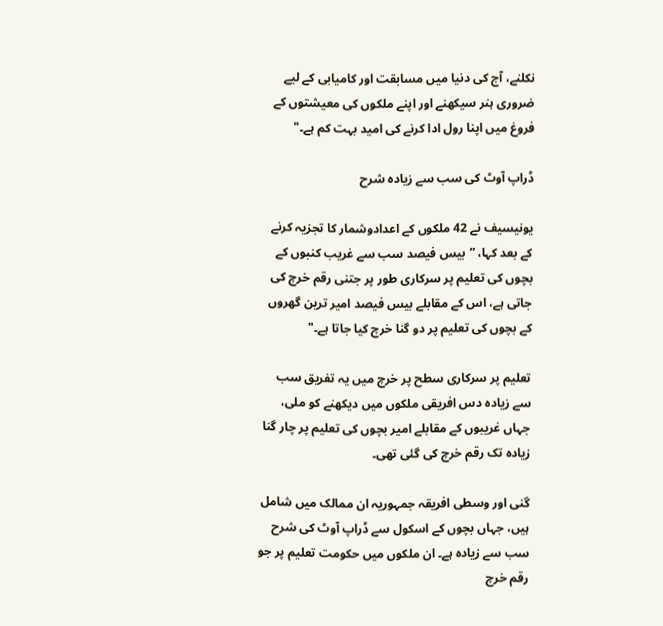نکلنے، آج کی دنیا میں مسابقت اور کامیابی کے لیے ضروری ہنر سیکھنے اور اپنے ملکوں کی معیشتوں کے فروغ میں اپنا رول ادا کرنے کی امید بہت کم ہے۔"

ڈراپ آوٹ کی سب سے زیادہ شرح

یونیسیف نے 42 ملکوں کے اعدادوشمار کا تجزیہ کرنے کے بعد کہا، ”بیس فیصد سب سے غریب کنبوں کے بچوں کی تعلیم پر سرکاری طور پر جتنی رقم خرچ کی جاتی ہے، اس کے مقابلے بیس فیصد امیر ترین گھروں کے بچوں کی تعلیم پر دو گنا خرچ کیا جاتا ہے۔"

تعلیم پر سرکاری سطح پر خرچ میں یہ تفریق سب سے زیادہ دس افریقی ملکوں میں دیکھنے کو ملی، جہاں غریبوں کے مقابلے امیر بچوں کی تعلیم پر چار گنا زیادہ تک رقم خرچ کی گئی تھی۔

گنی اور وسطی افریقہ جمہوریہ ان ممالک میں شامل ہیں، جہاں بچوں کے اسکول سے ڈراپ آوٹ کی شرح سب سے زیادہ ہے۔ ان ملکوں میں حکومت تعلیم پر جو رقم خرچ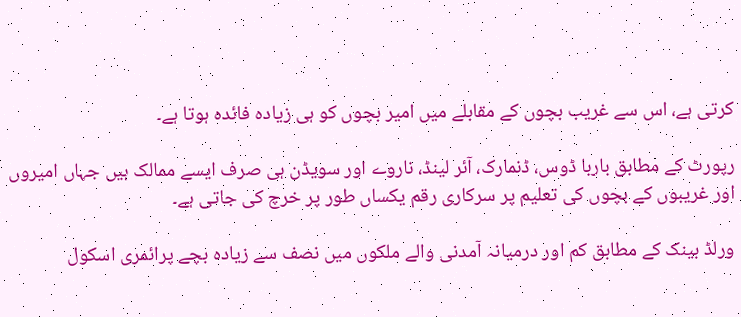کرتی ہے، اس سے غریب بچوں کے مقابلے میں امیر بچوں کو ہی زیادہ فائدہ ہوتا ہے۔

رپورٹ کے مطابق باربا ڈوس، ڈنمارک، آئر لینڈ، ناروے اور سویڈن ہی صرف ایسے ممالک ہیں جہاں امیروں اور غریبوں کے بچوں کی تعلیم پر سرکاری رقم یکساں طور پر خرچ کی جاتی ہے۔

ورلڈ بینک کے مطابق کم اور درمیانہ آمدنی والے ملکوں میں نصف سے زیادہ بچے پرائمری اسکول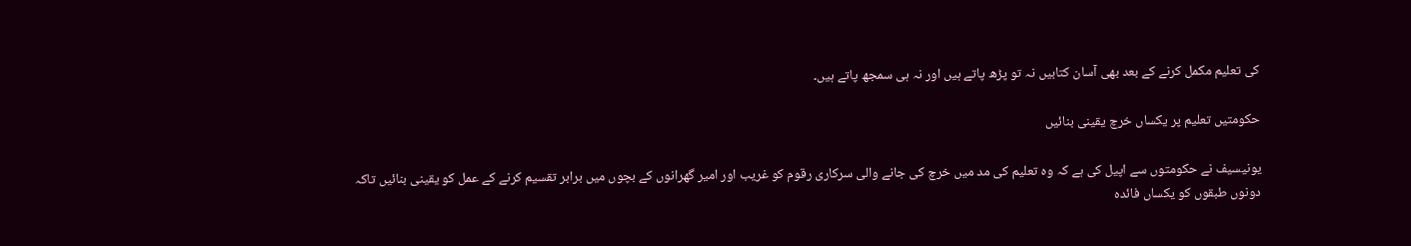کی تعلیم مکمل کرنے کے بعد بھی آسان کتابیں نہ تو پڑھ پاتے ہیں اور نہ ہی سمجھ پاتے ہیں۔

حکومتیں تعلیم پر یکساں خرچ یقینی بنائیں

یونیسیف نے حکومتوں سے اپیل کی ہے کہ وہ تعلیم کی مد میں خرچ کی جانے والی سرکاری رقوم کو غریب اور امیر گھرانوں کے بچوں میں برابر تقسیم کرنے کے عمل کو یقینی بنائیں تاکہ دونوں طبقوں کو یکساں فائدہ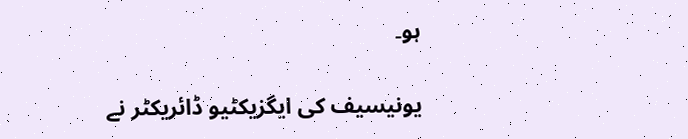ہو۔

یونیسیف کی ایگزیکٹیو ڈائریکٹر نے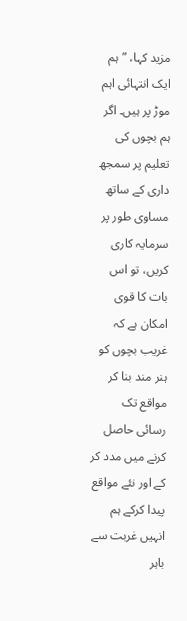مزید کہا، ”ہم ایک انتہائی اہم موڑ پر ہیں۔ اگر ہم بچوں کی تعلیم پر سمجھ داری کے ساتھ مساوی طور پر سرمایہ کاری کریں، تو اس بات کا قوی امکان ہے کہ غریب بچوں کو ہنر مند بنا کر مواقع تک رسائی حاصل کرنے میں مدد کر کے اور نئے مواقع پیدا کرکے ہم انہیں غربت سے باہر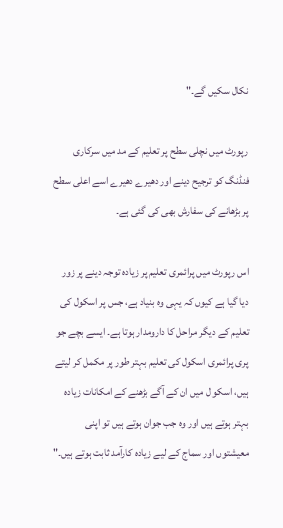نکال سکیں گے۔"

رپورٹ میں نچلی سطح پر تعلیم کے مد میں سرکاری فنڈنگ کو ترجیح دینے اور دھیرے دھیرے اسے اعلی سطح پر بڑھانے کی سفارش بھی کی گئی ہے۔

اس رپورٹ میں پرائمری تعلیم پر زیادہ توجہ دینے پر زور دیا گیا ہے کیوں کہ یہی وہ بنیاد ہے، جس پر اسکول کی تعلیم کے دیگر مراحل کا دارومدار ہوتا ہے۔ ایسے بچے جو پری پرائمری اسکول کی تعلیم بہتر طور پر مکمل کر لیتے ہیں، اسکو ل میں ان کے آگے بڑھنے کے امکانات زیادہ بہتر ہوتے ہیں اور وہ جب جوان ہوتے ہیں تو اپنی معیشتوں اور سماج کے لیے زیادہ کارآمد ثابت ہوتے ہیں۔"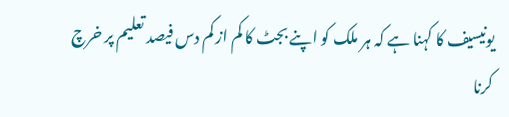یونیسیف کا کہنا ہے کہ ہر ملک کو اپنے بجٹ کا کم از کم دس فیصد تعلیم پر خرچ کرنا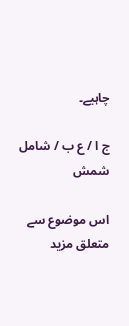چاہیے۔

ج ا / ع ب / شامل شمش

اس موضوع سے متعلق مزید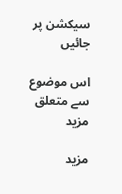سیکشن پر جائیں

اس موضوع سے متعلق مزید

مزید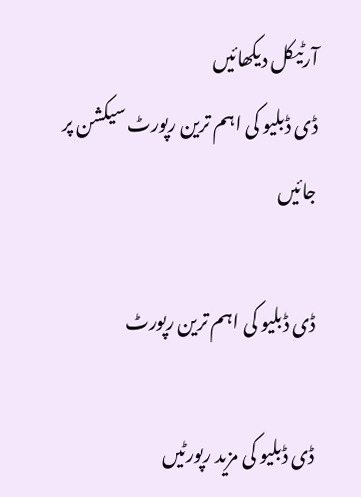آرٹیکل دیکھائیں
ڈی ڈبلیو کی اہم ترین رپورٹ سیکشن پر جائیں

ڈی ڈبلیو کی اہم ترین رپورٹ

ڈی ڈبلیو کی مزید رپورٹیں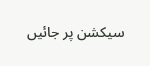سیکشن پر جائیں